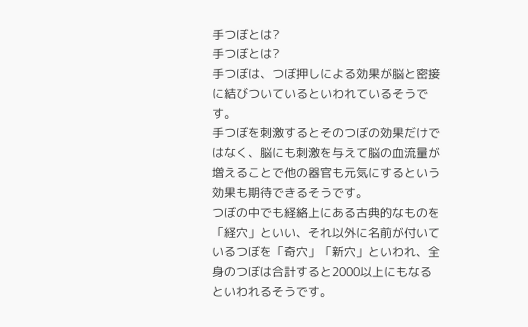手つぼとは?
手つぼとは?
手つぼは、つぼ押しによる効果が脳と密接に結びついているといわれているそうです。
手つぼを刺激するとそのつぼの効果だけではなく、脳にも刺激を与えて脳の血流量が増えることで他の器官も元気にするという効果も期待できるそうです。
つぼの中でも経絡上にある古典的なものを「経穴」といい、それ以外に名前が付いているつぼを「奇穴」「新穴」といわれ、全身のつぼは合計すると2000以上にもなるといわれるそうです。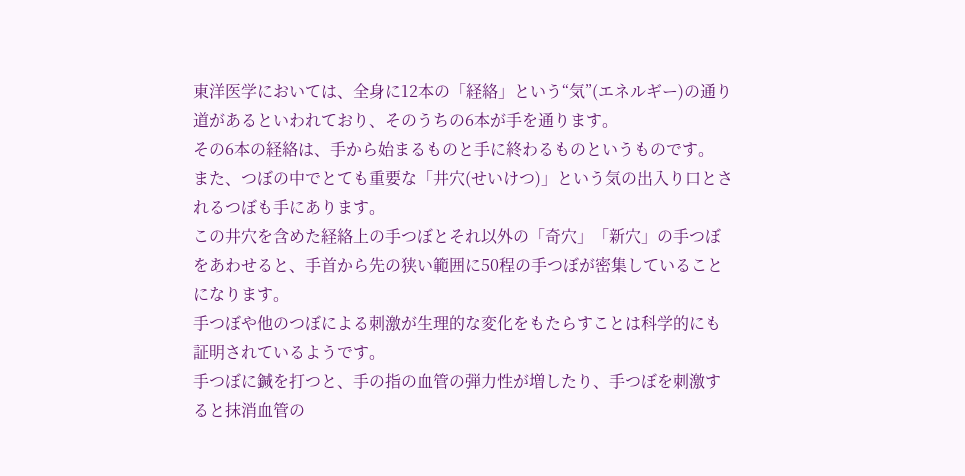東洋医学においては、全身に12本の「経絡」という“気”(エネルギー)の通り道があるといわれており、そのうちの6本が手を通ります。
その6本の経絡は、手から始まるものと手に終わるものというものです。
また、つぼの中でとても重要な「井穴(せいけつ)」という気の出入り口とされるつぼも手にあります。
この井穴を含めた経絡上の手つぼとそれ以外の「奇穴」「新穴」の手つぼをあわせると、手首から先の狭い範囲に50程の手つぼが密集していることになります。
手つぼや他のつぼによる刺激が生理的な変化をもたらすことは科学的にも証明されているようです。
手つぼに鍼を打つと、手の指の血管の弾力性が増したり、手つぼを刺激すると抹消血管の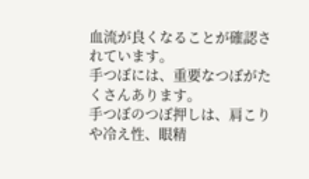血流が良くなることが確認されています。
手つぼには、重要なつぼがたくさんあります。
手つぼのつぼ押しは、肩こりや冷え性、眼精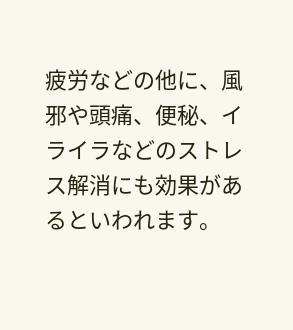疲労などの他に、風邪や頭痛、便秘、イライラなどのストレス解消にも効果があるといわれます。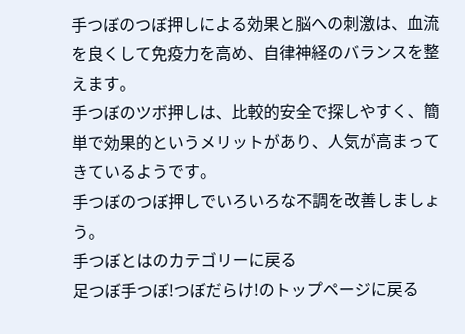手つぼのつぼ押しによる効果と脳への刺激は、血流を良くして免疫力を高め、自律神経のバランスを整えます。
手つぼのツボ押しは、比較的安全で探しやすく、簡単で効果的というメリットがあり、人気が高まってきているようです。
手つぼのつぼ押しでいろいろな不調を改善しましょう。
手つぼとはのカテゴリーに戻る
足つぼ手つぼ!つぼだらけ!のトップページに戻る